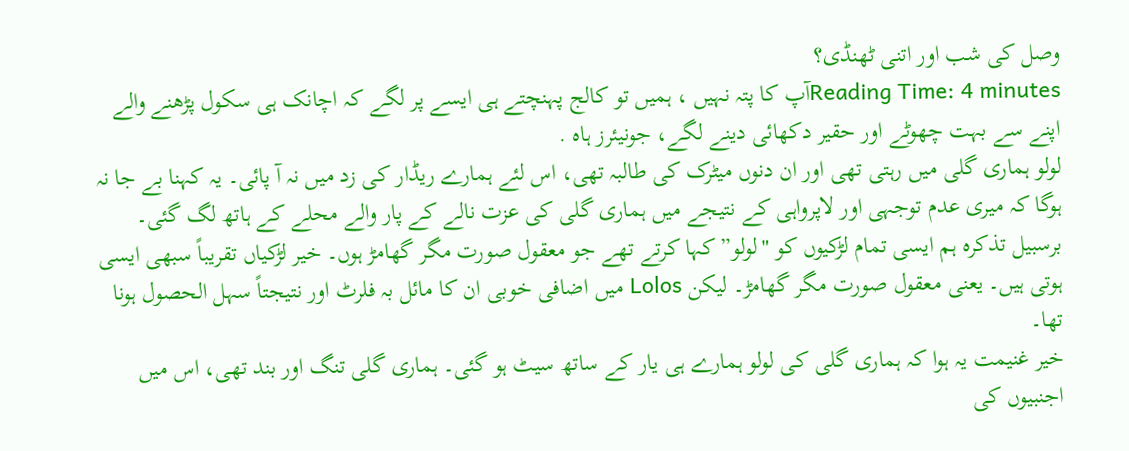وصل کی شب اور اتنی ٹھنڈی؟
Reading Time: 4 minutesآپ کا پتہ نہیں ، ہمیں تو کالج پہنچتے ہی ایسے پر لگے کہ اچانک ہی سکول پڑھنے والے اپنے سے بہت چھوٹے اور حقیر دکھائی دینے لگے، جونیئرز ہاہ .
لولو ہماری گلی میں رہتی تھی اور ان دنوں میٹرک کی طالبہ تھی، اس لئے ہمارے ریڈار کی زد میں نہ آ پائی۔ یہ کہنا بے جا نہ ہوگا کہ میری عدم توجہی اور لاپرواہی کے نتیجے میں ہماری گلی کی عزت نالے کے پار والے محلے کے ہاتھ لگ گئی۔
برسبیل تذکرہ ہم ایسی تمام لڑکیوں کو "لولو” کہا کرتے تھے جو معقول صورت مگر گھامڑ ہوں۔ خیر لڑکیاں تقریباً سبھی ایسی ہوتی ہیں۔ یعنی معقول صورت مگر گھامڑ۔ لیکن Lolos میں اضافی خوبی ان کا مائل بہ فلرٹ اور نتیجتاً سہل الحصول ہونا تھا۔
خیر غنیمت یہ ہوا کہ ہماری گلی کی لولو ہمارے ہی یار کے ساتھ سیٹ ہو گئی۔ ہماری گلی تنگ اور بند تھی، اس میں اجنبیوں کی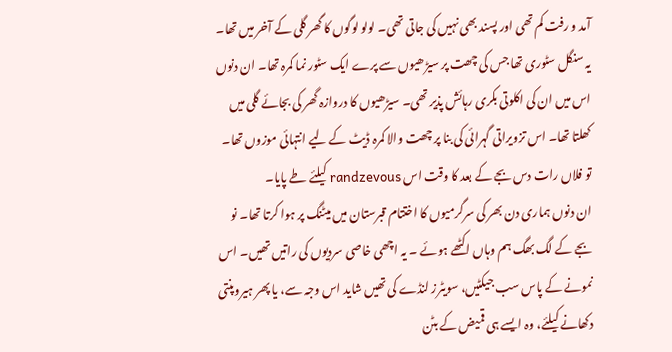آمد و رفت کم تھی اور پسند بھی نہیں کی جاتی تھی۔ لولو لوگوں کا گھر گلی کے آخر میں تھا۔ یہ سنگل سٹوری تھا جس کی چھت پر سیڑھیوں سے پرے ایک سٹور نما کمرہ تھا۔ ان دنوں اس میں ان کی اکلوتی بکری رہائش پذیر تھی۔ سیڑھیوں کا دروازہ گھر کی بجائے گلی میں کھلتا تھا۔ اس تزویراتی گہرائی کی بنا پر چھت والا کمرہ ڈیٹ کے لیے انتہائی موزوں تھا۔
تو فلاں رات دس بجے کے بعد کا وقت اس randzevous کیلئے طے پایا۔
ان دنوں ہماری دن بھر کی سرگرمیوں کا اختتام قبرستان میں میٹنگ پر ہوا کرتا تھا۔ نو بجے کے لگ بھگ ہم وہاں اکٹھے ہوئے ۔ یہ اچھی خاصی سردیوں کی راتیں تھیں۔ اس نمونے کے پاس سب جیکٹیں، سویٹرز لنڈے کی تھیں شاید اس وجہ سے، یا پھر ہیروپنتی دکھانے کیلئے، وہ ایسے ہی قمیض کے بٹن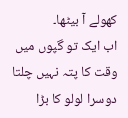کھولے آ بیٹھا۔
اب ایک تو گپوں میں وقت کا پتہ نہیں چلتا دوسرا لولو کا بڑا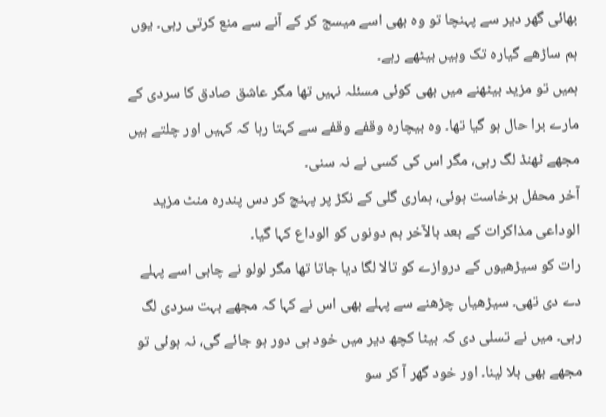بھائی گھر دیر سے پہنچا تو وہ بھی اسے میسج کر کے آنے سے منع کرتی رہی۔ یوں ہم ساڑھے گیارہ تک وہیں بیٹھے رہے۔
ہمیں تو مزید بیٹھنے میں بھی کوئی مسئلہ نہیں تھا مگر عاشق صادق کا سردی کے مارے برا حال ہو گیا تھا۔ وہ بیچارہ وقفے وقفے سے کہتا رہا کہ کہیں اور چلتے ہیں مجھے ٹھنڈ لگ رہی، مگر اس کی کسی نے نہ سنی۔
آخر محفل برخاست ہوئی، ہماری گلی کے نکڑ پر پہنچ کر دس پندرہ منٹ مزید الوداعی مذاکرات کے بعد بالآخر ہم دونوں کو الوداع کہا گیا۔
رات کو سیڑھیوں کے دروازے کو تالا لگا دیا جاتا تھا مگر لولو نے چابی اسے پہلے دے دی تھی۔ سیڑھیاں چڑھنے سے پہلے بھی اس نے کہا کہ مجھے بہت سردی لگ رہی۔ میں نے تسلی دی کہ بیٹا کچھ دیر میں خود ہی دور ہو جائے گی، نہ ہوئی تو مجھے بھی بلا لینا۔ اور خود گھر آ کر سو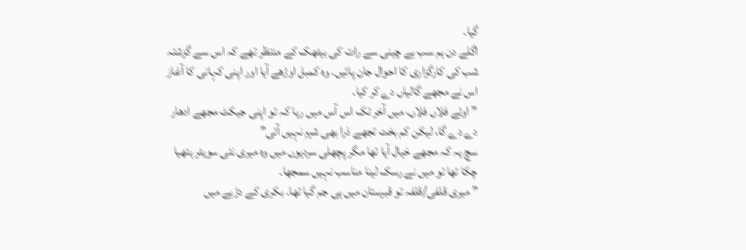گیا۔
اگلے دن ہم سب بے چینی سے رات کی بیٹھک کے منتظر تھے کہ اس سے گزشتہ شب کی کارگزاری کا احوال جان پائیں۔ وہ کمبل اوڑھے آیا اور اپنی کہانی کا آغاز اس نے مجھے گالیاں دے کر کیا۔
” اوئے فلاں فلاں، میں آخر تک اس آس میں رہا کہ تو اپنی جیکٹ مجھے ادھار دے دے گا، لیکن کم بخت تجھے ذرا بھی شرم نہیں آئی”
سچ یہ کہ مجھے خیال آیا تھا مگر پچھلی سردیوں میں وہ میری نئی سویٹر ہتھیا چکا تھا تو میں نے رسک لینا مناسب نہیں سمجھا۔
” میری قلفی/قلفہ تو قبرستان میں ہی جم گیا تھا۔ بکری کے دڑبے میں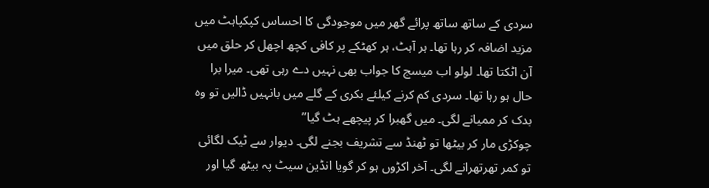سردی کے ساتھ ساتھ پرائے گھر میں موجودگی کا احساس کپکپاہٹ میں مزید اضافہ کر رہا تھا۔ ہر آہٹ، ہر کھٹکے پر کافی کچھ اچھل کر حلق میں آن اٹکتا تھا۔ لولو اب میسج کا جواب بھی نہیں دے رہی تھی۔ میرا برا حال ہو رہا تھا۔ سردی کم کرنے کیلئے بکری کے گلے میں بانہیں ڈالیں تو وہ بدک کر ممیانے لگی۔ میں گھبرا کر پیچھے ہٹ گیا”
چوکڑی مار کر بیٹھا تو ٹھنڈ سے تشریف بجنے لگی۔ دیوار سے ٹیک لگائی تو کمر تھرتھرانے لگی۔ آخر اکڑوں ہو کر گویا انڈین سیٹ پہ بیٹھ گیا اور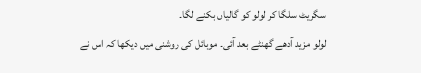سگریٹ سلگا کر لولو کو گالیاں بکنے لگا۔
لولو مزید آدھے گھنٹے بعد آئی۔ موبائل کی روشنی میں دیکھا کہ اس نے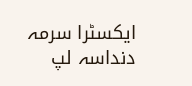ایکسٹرا سرمہ دنداسہ لپ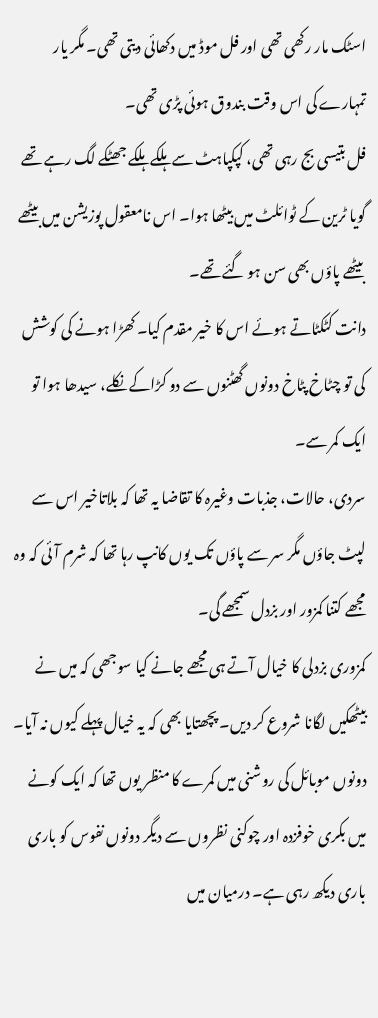اسٹک مار رکھی تھی اور فل موڈ میں دکھائی دیتی تھی۔ مگر یار تمہارے کی اس وقت بندوق ہوئی پڑی تھی۔
فل بتیسی بج رہی تھی، کپکپاہٹ سے ہلکے ہلکے جھٹکے لگ رہے تھے گویا ٹرین کے ٹوائلٹ میں بیٹھا ہوا۔ اس نامعقول پوزیشن میں بیٹھے بیٹھے پاؤں بھی سن ہو گئے تھے۔
دانت کٹکٹاتے ہوئے اس کا خیر مقدم کیا۔ کھڑا ہونے کی کوشش کی تو چٹاخ پٹاخ دونوں گھٹنوں سے دو کڑاکے نکلے، سیدھا ہوا تو ایک کمر سے۔
سردی، حالات، جذبات وغیرہ کا تقاضا یہ تھا کہ بلاتاخیر اس سے لپٹ جاؤں مگر سر سے پاؤں تک یوں کانپ رہا تھا کہ شرم آئی کہ وہ مجھے کتنا کمزور اور بزدل سمجھے گی۔
کمزوری بزدلی کا خیال آتے ہی مجھے جانے کیا سوجھی کہ میں نے بیٹھکیں لگانا شروع کر دیں۔ پچھتایا بھی کہ یہ خیال پہلے کیوں نہ آیا۔
دونوں موبائل کی روشنی میں کمرے کا منظر یوں تھا کہ ایک کونے میں بکری خوفزدہ اور چوکنی نظروں سے دیگر دونوں نفوس کو باری باری دیکھ رہی ہے۔ درمیان میں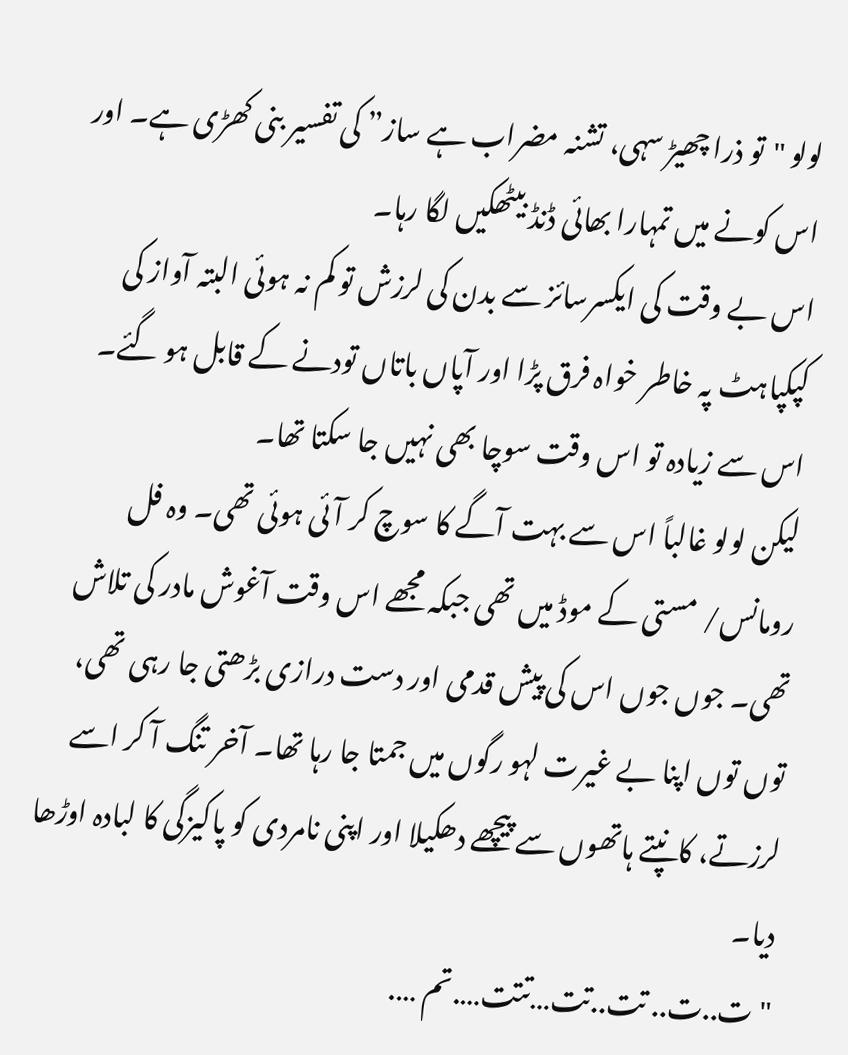لولو "تو ذرا چھیڑ سہی، تشنہ مضراب ہے ساز” کی تفسیر بنی کھڑی ہے۔ اور اس کونے میں تمہارا بھائی ڈنڈ بیٹھکیں لگا رہا۔
اس بے وقت کی ایکسرسائز سے بدن کی لرزش تو کم نہ ہوئی البتہ آواز کی کپکپاہٹ پہ خاطر خواہ فرق پڑا اور آپاں باتاں تودنے کے قابل ہو گئے۔ اس سے زیادہ تو اس وقت سوچا بھی نہیں جا سکتا تھا۔
لیکن لولو غالباً اس سے بہت آگے کا سوچ کر آئی ہوئی تھی۔ وہ فل رومانس/ مستی کے موڈ میں تھی جبکہ مجھے اس وقت آغوش مادر کی تلاش تھی۔ جوں جوں اس کی پیش قدمی اور دست درازی بڑھتی جا رہی تھی، توں توں اپنا بے غیرت لہو رگوں میں جمتا جا رہا تھا۔ آخر تنگ آ کر اسے لرزتے، کانپتے ہاتھوں سے پیچھے دھکیلا اور اپنی نامردی کو پاکیزگی کا لبادہ اوڑھا دیا۔
"ت..ت.. تت..تت…تتت….تم ….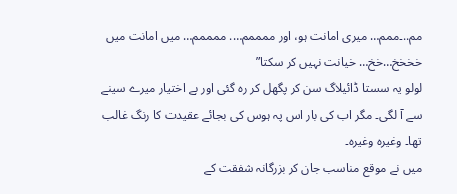مم..۔ممم… میری امانت ہو، اور ممممم…. ممممم… میں امانت میں خخخخ…خخ… خیانت نہیں کر سکتا”
لولو یہ سستا ڈائیلاگ سن کر پگھل کر رہ گئی اور بے اختیار میرے سینے سے آ لگی۔ مگر اب کی بار اس پہ ہوس کی بجائے عقیدت کا رنگ غالب تھا۔ وغیرہ وغیرہ۔
میں نے موقع مناسب جان کر بزرگانہ شفقت کے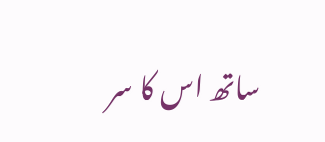ساتھ اس کا سر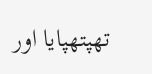تھپتھپایا اور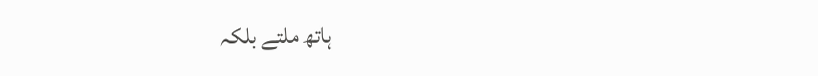ہاتھ ملتے بلکہ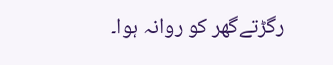رگڑتےگھر کو روانہ ہوا۔